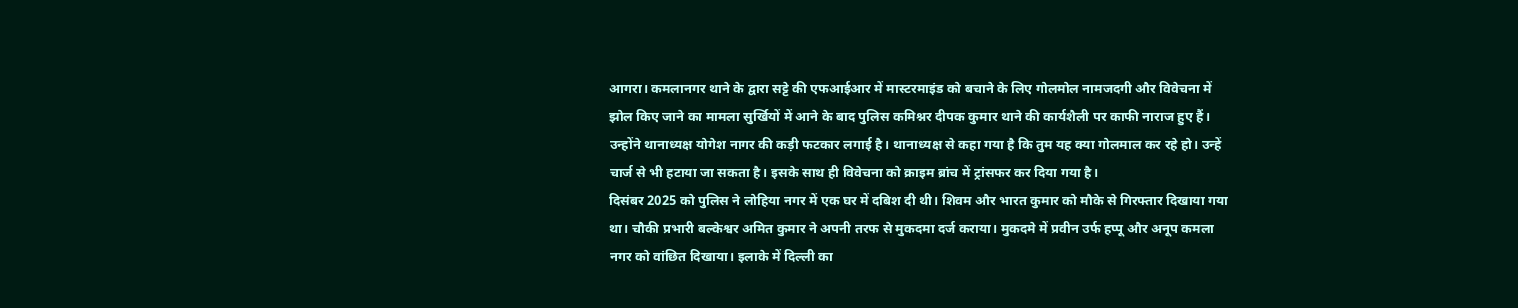आगरा। कमलानगर थाने के द्वारा सट्टे की एफआईआर में मास्टरमाइंड को बचाने के लिए गोलमोल नामजदगी और विवेचना में झोल किए जाने का मामला सुर्खियों में आने के बाद पुलिस कमिश्नर दीपक कुमार थाने की कार्यशैली पर काफी नाराज हुए हैं। उन्होंने थानाध्यक्ष योगेश नागर की कड़ी फटकार लगाई है। थानाध्यक्ष से कहा गया है कि तुम यह क्या गोलमाल कर रहे हो। उन्हें चार्ज से भी हटाया जा सकता है। इसके साथ ही विवेचना को क्राइम ब्रांच में ट्रांसफर कर दिया गया है।
दिसंबर 2025 को पुलिस ने लोहिया नगर में एक घर में दबिश दी थी। शिवम और भारत कुमार को मौके से गिरफ्तार दिखाया गया था। चौकी प्रभारी बल्केश्वर अमित कुमार ने अपनी तरफ से मुकदमा दर्ज कराया। मुकदमे में प्रवीन उर्फ हप्पू और अनूप कमला नगर को वांछित दिखाया। इलाके में दिल्ली का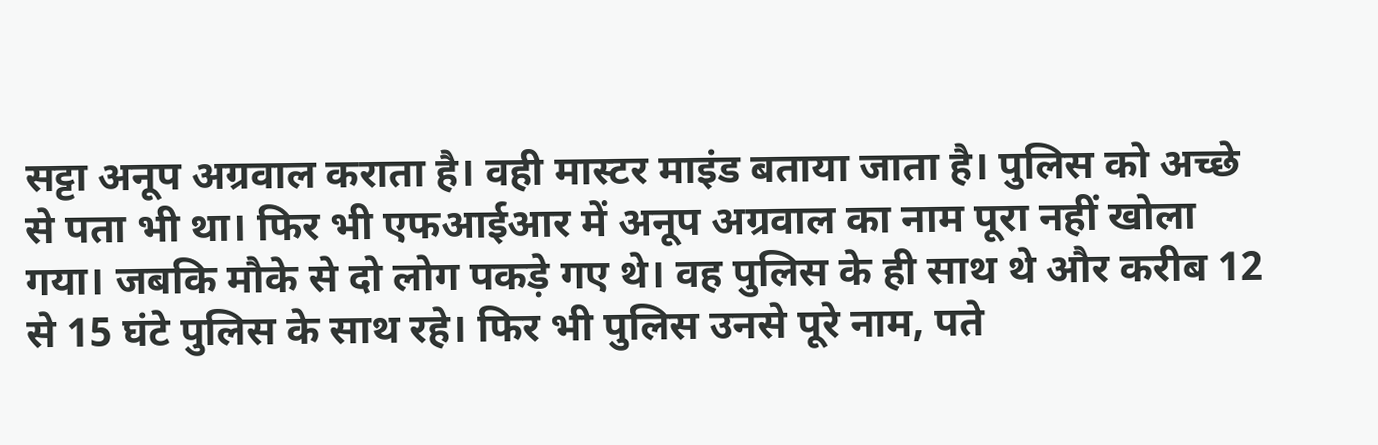सट्टा अनूप अग्रवाल कराता है। वही मास्टर माइंड बताया जाता है। पुलिस को अच्छे से पता भी था। फिर भी एफआईआर में अनूप अग्रवाल का नाम पूरा नहीं खोला गया। जबकि मौके से दो लोग पकड़े गए थे। वह पुलिस के ही साथ थे और करीब 12 से 15 घंटे पुलिस के साथ रहे। फिर भी पुलिस उनसे पूरे नाम, पते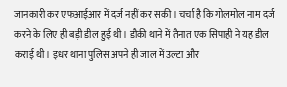जानकारी कर एफआईआर में दर्ज नहीं कर सकी। चर्चा है कि गोलमोल नाम दर्ज करने के लिए ही बड़ी डील हुई थी। डौकी थाने में तैनात एक सिपाही ने यह डील कराई थी। इधर थाना पुलिस अपने ही जाल में उल्टा और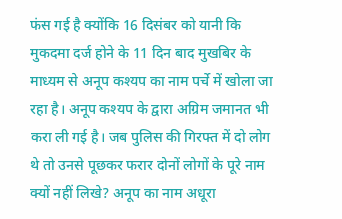फंस गई है क्योंकि 16 दिसंबर को यानी कि मुकदमा दर्ज होने के 11 दिन बाद मुखबिर के माध्यम से अनूप कश्यप का नाम पर्चे में खोला जा रहा है। अनूप कश्यप के द्वारा अग्रिम जमानत भी करा ली गई है। जब पुलिस की गिरफ्त में दो लोग थे तो उनसे पूछकर फरार दोनों लोगों के पूरे नाम क्यों नहीं लिखे? अनूप का नाम अधूरा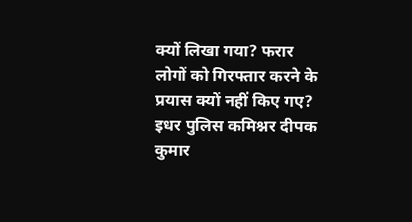क्यों लिखा गया? फरार लोगों को गिरफ्तार करने के प्रयास क्यों नहीं किए गए? इधर पुलिस कमिश्नर दीपक कुमार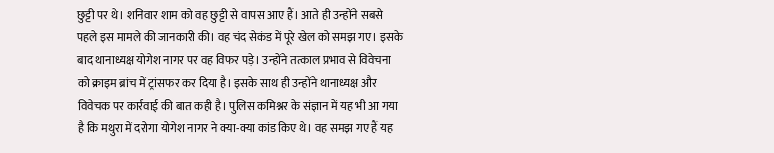छुट्टी पर थे। शनिवार शाम को वह छुट्टी से वापस आए हैं। आते ही उन्होंने सबसे पहले इस मामले की जानकारी की। वह चंद सेकंड में पूरे खेल को समझ गए। इसके बाद थानाध्यक्ष योगेश नागर पर वह विफर पड़े। उन्होंने तत्काल प्रभाव से विवेचना को क्राइम ब्रांच में ट्रांसफर कर दिया है। इसके साथ ही उन्होंने थानाध्यक्ष और विवेचक पर कार्रवाई की बात कही है। पुलिस कमिश्नर के संज्ञान में यह भी आ गया है कि मथुरा में दरोगा योगेश नागर ने क्या-क्या कांड किए थे। वह समझ गए हैं यह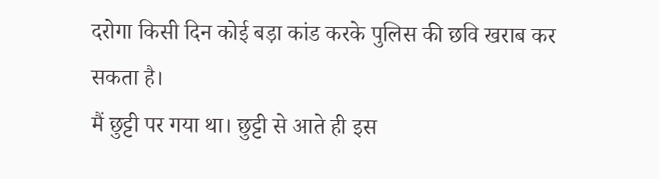दरोगा किसी दिन कोई बड़ा कांड करके पुलिस की छवि खराब कर सकता है।
मैं छुट्टी पर गया था। छुट्टी से आते ही इस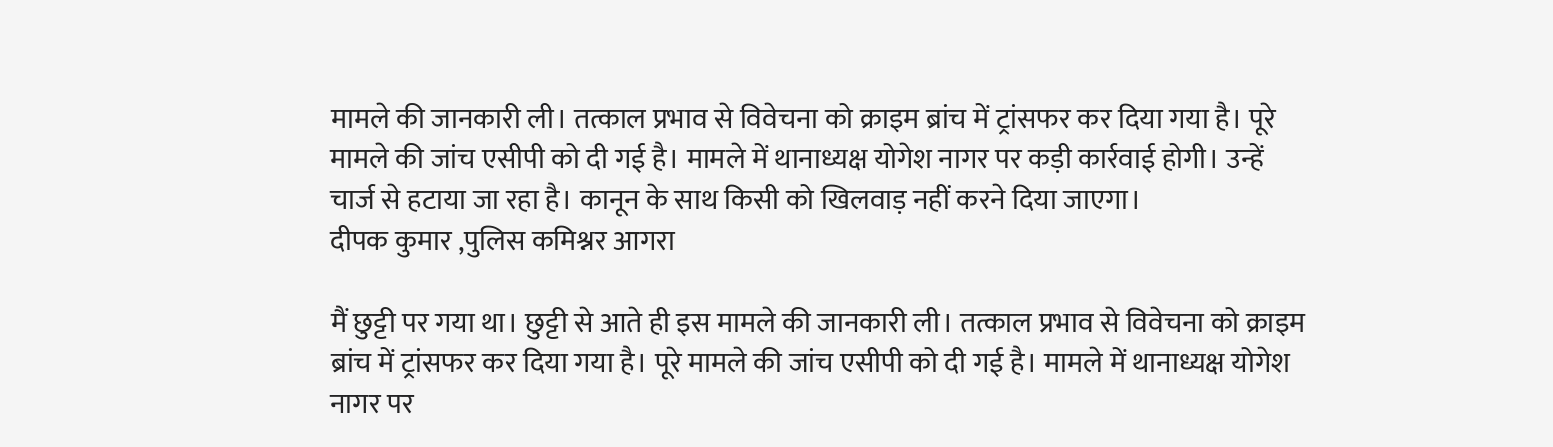मामले की जानकारी ली। तत्काल प्रभाव से विवेचना को क्राइम ब्रांच में ट्रांसफर कर दिया गया है। पूरे मामले की जांच एसीपी को दी गई है। मामले में थानाध्यक्ष योगेश नागर पर कड़ी कार्रवाई होगी। उन्हें चार्ज से हटाया जा रहा है। कानून के साथ किसी को खिलवाड़ नहीं करने दिया जाएगा।
दीपक कुमार ,पुलिस कमिश्नर आगरा

मैं छुट्टी पर गया था। छुट्टी से आते ही इस मामले की जानकारी ली। तत्काल प्रभाव से विवेचना को क्राइम ब्रांच में ट्रांसफर कर दिया गया है। पूरे मामले की जांच एसीपी को दी गई है। मामले में थानाध्यक्ष योगेश नागर पर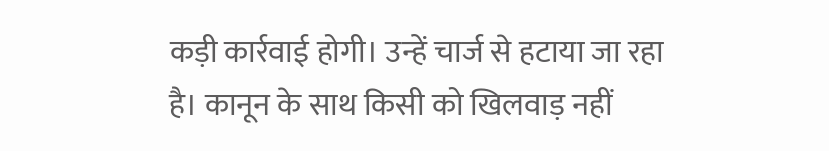कड़ी कार्रवाई होगी। उन्हें चार्ज से हटाया जा रहा है। कानून के साथ किसी को खिलवाड़ नहीं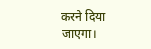करने दिया जाएगा।